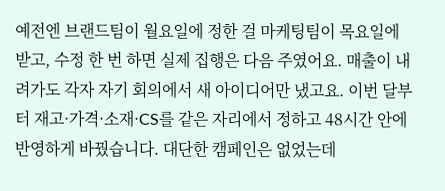예전엔 브랜드팀이 월요일에 정한 걸 마케팅팀이 목요일에 받고, 수정 한 번 하면 실제 집행은 다음 주였어요. 매출이 내려가도 각자 자기 회의에서 새 아이디어만 냈고요. 이번 달부터 재고·가격·소재·CS를 같은 자리에서 정하고 48시간 안에 반영하게 바꿨습니다. 대단한 캠페인은 없었는데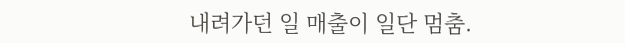내려가던 일 매출이 일단 멈춤.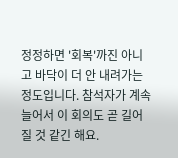정정하면 '회복'까진 아니고 바닥이 더 안 내려가는 정도입니다. 참석자가 계속 늘어서 이 회의도 곧 길어질 것 같긴 해요.